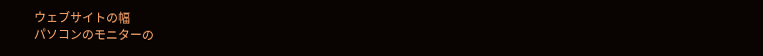ウェブサイトの幅
パソコンのモニターの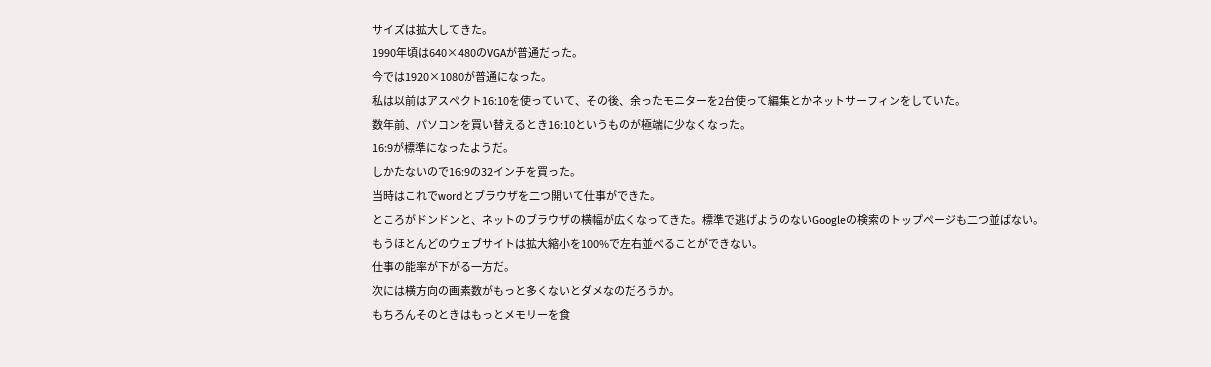サイズは拡大してきた。
1990年頃は640×480のVGAが普通だった。
今では1920×1080が普通になった。
私は以前はアスペクト16:10を使っていて、その後、余ったモニターを2台使って編集とかネットサーフィンをしていた。
数年前、パソコンを買い替えるとき16:10というものが極端に少なくなった。
16:9が標準になったようだ。
しかたないので16:9の32インチを買った。
当時はこれでwordとブラウザを二つ開いて仕事ができた。
ところがドンドンと、ネットのブラウザの横幅が広くなってきた。標準で逃げようのないGoogleの検索のトップページも二つ並ばない。
もうほとんどのウェブサイトは拡大縮小を100%で左右並べることができない。
仕事の能率が下がる一方だ。
次には横方向の画素数がもっと多くないとダメなのだろうか。
もちろんそのときはもっとメモリーを食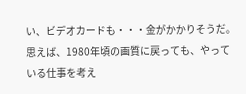い、ビデオカードも・・・金がかかりそうだ。
思えば、1980年頃の画質に戻っても、やっている仕事を考え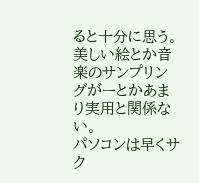ると十分に思う。
美しい絵とか音楽のサンプリングがーとかあまり実用と関係ない。
パソコンは早くサク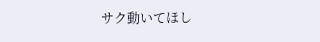サク動いてほし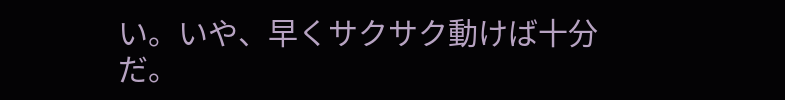い。いや、早くサクサク動けば十分だ。